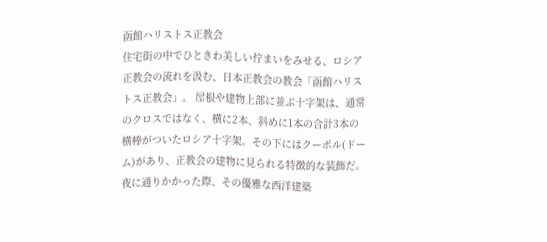函館ハリストス正教会
住宅街の中でひときわ美しい佇まいをみせる、ロシア正教会の流れを汲む、日本正教会の教会「函館ハリストス正教会」。 屋根や建物上部に並ぶ十字架は、通常のクロスではなく、横に2本、斜めに1本の合計3本の横棒がついたロシア十字架。その下にはクーポル(ドーム)があり、正教会の建物に見られる特徴的な装飾だ。
夜に通りかかった際、その優雅な西洋建築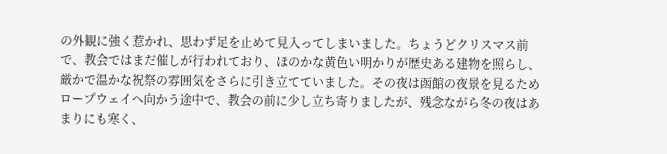の外観に強く惹かれ、思わず足を止めて見入ってしまいました。ちょうどクリスマス前で、教会ではまだ催しが行われており、ほのかな黄色い明かりが歴史ある建物を照らし、厳かで温かな祝祭の雰囲気をさらに引き立てていました。その夜は函館の夜景を見るためロープウェイへ向かう途中で、教会の前に少し立ち寄りましたが、残念ながら冬の夜はあまりにも寒く、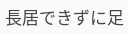長居できずに足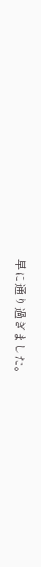早に通り過ぎました。